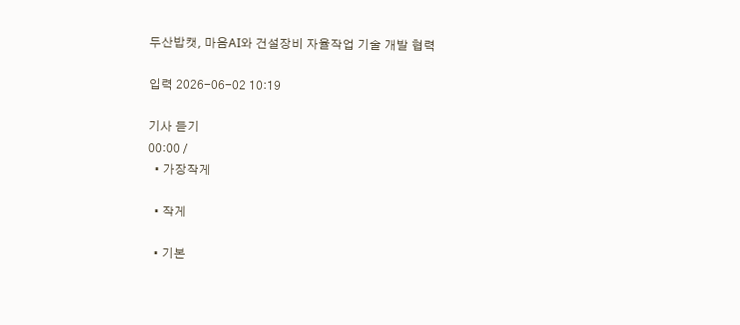두산밥캣, 마음AI와 건설장비 자율작업 기술 개발 협력

입력 2026-06-02 10:19

기사 듣기
00:00 /
  • 가장작게

  • 작게

  • 기본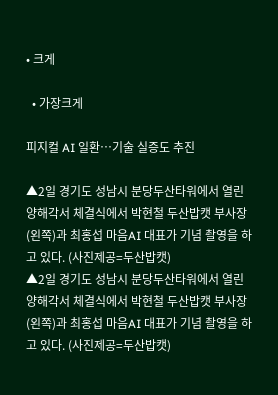• 크게

  • 가장크게

피지컬 AI 일환…기술 실증도 추진

▲2일 경기도 성남시 분당두산타워에서 열린 양해각서 체결식에서 박현철 두산밥캣 부사장(왼쪽)과 최홍섭 마음AI 대표가 기념 촬영을 하고 있다. (사진제공=두산밥캣)
▲2일 경기도 성남시 분당두산타워에서 열린 양해각서 체결식에서 박현철 두산밥캣 부사장(왼쪽)과 최홍섭 마음AI 대표가 기념 촬영을 하고 있다. (사진제공=두산밥캣)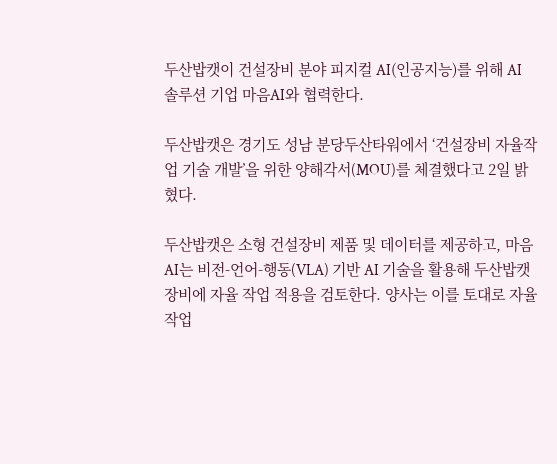두산밥캣이 건설장비 분야 피지컬 AI(인공지능)를 위해 AI 솔루션 기업 마음AI와 협력한다.

두산밥캣은 경기도 성남 분당두산타워에서 ‘건설장비 자율작업 기술 개발’을 위한 양해각서(MOU)를 체결했다고 2일 밝혔다.

두산밥캣은 소형 건설장비 제품 및 데이터를 제공하고, 마음AI는 비전-언어-행동(VLA) 기반 AI 기술을 활용해 두산밥캣 장비에 자율 작업 적용을 검토한다. 양사는 이를 토대로 자율작업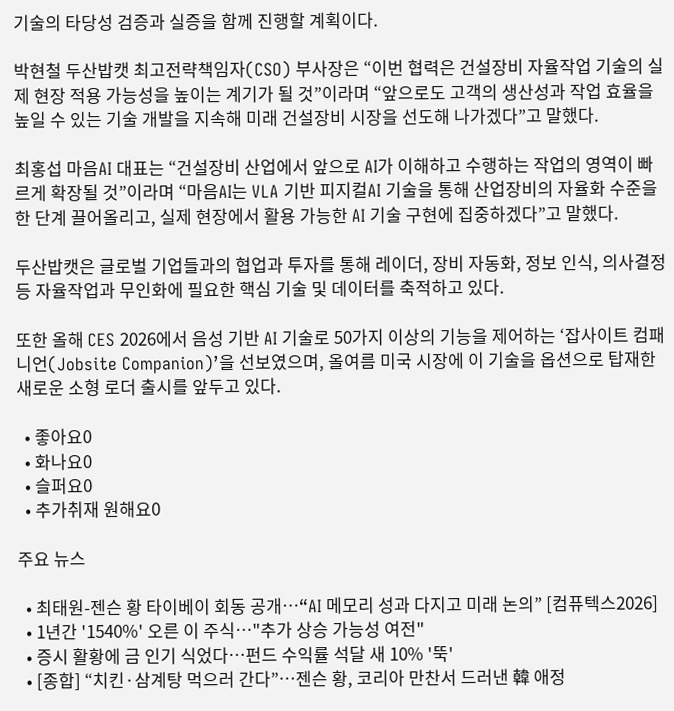기술의 타당성 검증과 실증을 함께 진행할 계획이다.

박현철 두산밥캣 최고전략책임자(CSO) 부사장은 “이번 협력은 건설장비 자율작업 기술의 실제 현장 적용 가능성을 높이는 계기가 될 것”이라며 “앞으로도 고객의 생산성과 작업 효율을 높일 수 있는 기술 개발을 지속해 미래 건설장비 시장을 선도해 나가겠다”고 말했다.

최홍섭 마음AI 대표는 “건설장비 산업에서 앞으로 AI가 이해하고 수행하는 작업의 영역이 빠르게 확장될 것”이라며 “마음AI는 VLA 기반 피지컬AI 기술을 통해 산업장비의 자율화 수준을 한 단계 끌어올리고, 실제 현장에서 활용 가능한 AI 기술 구현에 집중하겠다”고 말했다.

두산밥캣은 글로벌 기업들과의 협업과 투자를 통해 레이더, 장비 자동화, 정보 인식, 의사결정 등 자율작업과 무인화에 필요한 핵심 기술 및 데이터를 축적하고 있다.

또한 올해 CES 2026에서 음성 기반 AI 기술로 50가지 이상의 기능을 제어하는 ‘잡사이트 컴패니언(Jobsite Companion)’을 선보였으며, 올여름 미국 시장에 이 기술을 옵션으로 탑재한 새로운 소형 로더 출시를 앞두고 있다.

  • 좋아요0
  • 화나요0
  • 슬퍼요0
  • 추가취재 원해요0

주요 뉴스

  • 최태원-젠슨 황 타이베이 회동 공개…“AI 메모리 성과 다지고 미래 논의” [컴퓨텍스2026]
  • 1년간 '1540%' 오른 이 주식…"추가 상승 가능성 여전"
  • 증시 활황에 금 인기 식었다…펀드 수익률 석달 새 10% '뚝'
  • [종합] “치킨·삼계탕 먹으러 간다”…젠슨 황, 코리아 만찬서 드러낸 韓 애정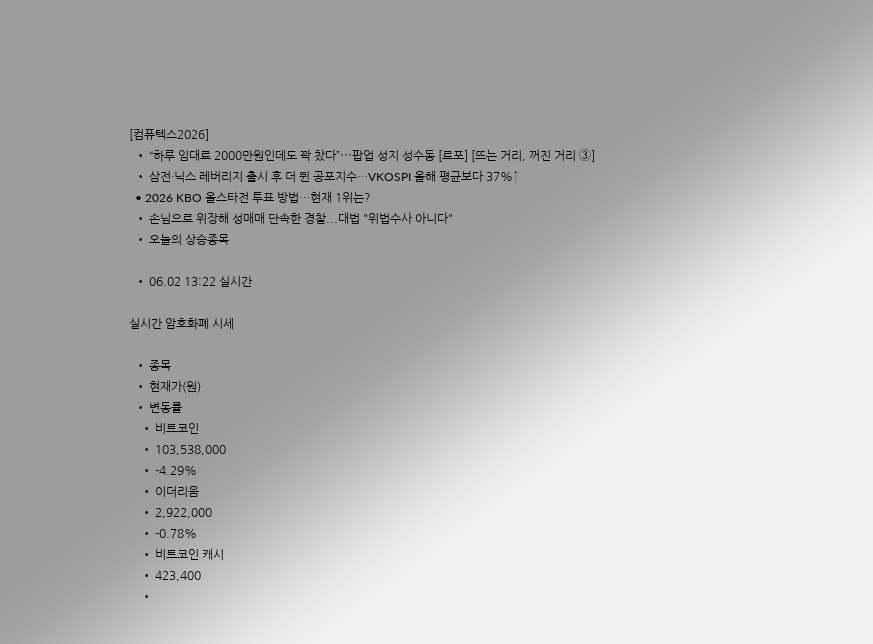[컴퓨텍스2026]
  • “하루 임대료 2000만원인데도 꽉 찼다”⋯팝업 성지 성수동 [르포] [뜨는 거리, 꺼진 거리 ③]
  • 삼전·닉스 레버리지 출시 후 더 뛴 공포지수…VKOSPI 올해 평균보다 37%↑
  • 2026 KBO 올스타전 투표 방법…현재 1위는?
  • 손님으로 위장해 성매매 단속한 경찰...대법 "위법수사 아니다"
  • 오늘의 상승종목

  • 06.02 13:22 실시간

실시간 암호화폐 시세

  • 종목
  • 현재가(원)
  • 변동률
    • 비트코인
    • 103,538,000
    • -4.29%
    • 이더리움
    • 2,922,000
    • -0.78%
    • 비트코인 캐시
    • 423,400
    •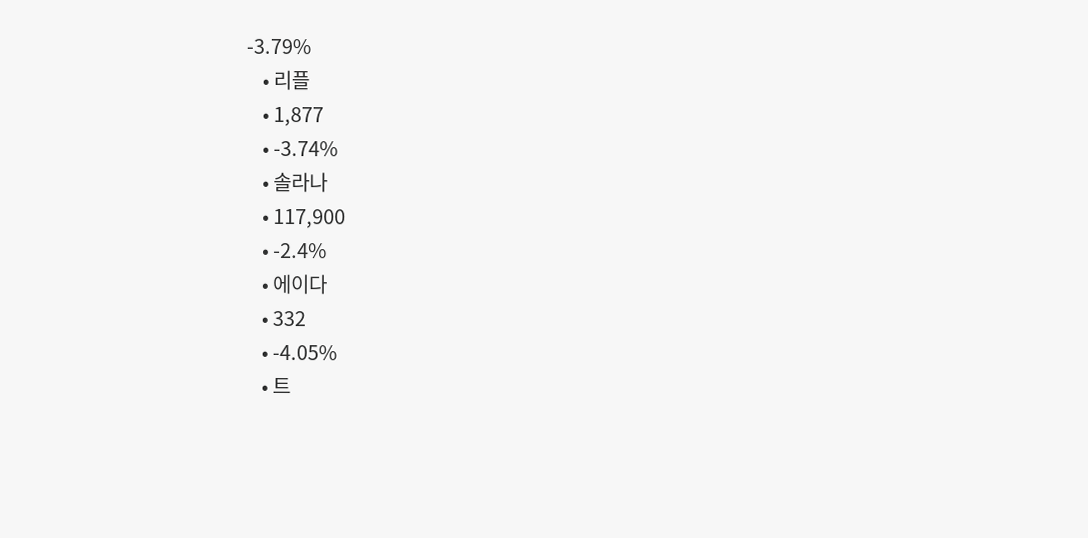-3.79%
    • 리플
    • 1,877
    • -3.74%
    • 솔라나
    • 117,900
    • -2.4%
    • 에이다
    • 332
    • -4.05%
    • 트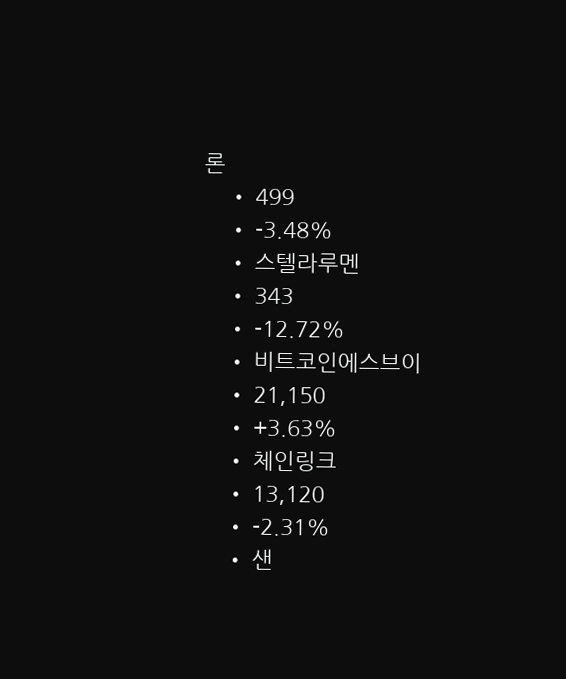론
    • 499
    • -3.48%
    • 스텔라루멘
    • 343
    • -12.72%
    • 비트코인에스브이
    • 21,150
    • +3.63%
    • 체인링크
    • 13,120
    • -2.31%
    • 샌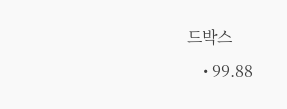드박스
    • 99.88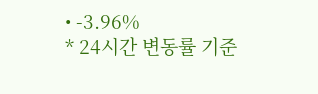• -3.96%
* 24시간 변동률 기준